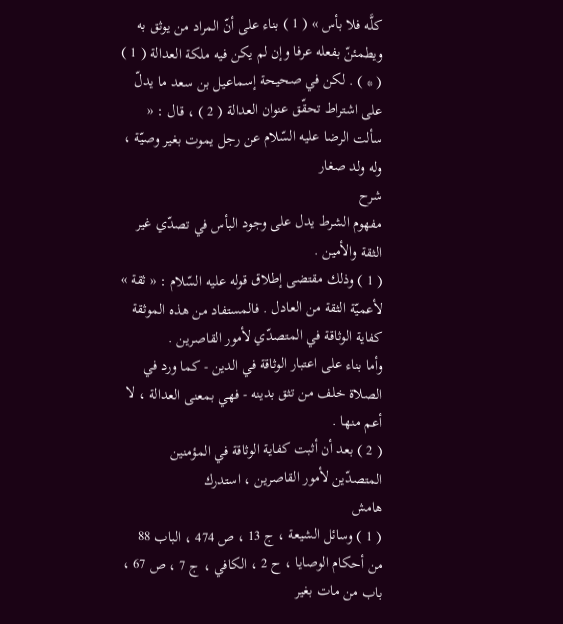كلَّه فلا بأس » ( 1 ) بناء على أنّ المراد من يوثق به ويطمئنّ بفعله عرفا وإن لم يكن فيه ملكة العدالة ( 1 ) ( * ) . لكن في صحيحة إسماعيل بن سعد ما يدلّ على اشتراط تحقّق عنوان العدالة ( 2 ) ، قال : « سألت الرضا عليه السّلام عن رجل يموت بغير وصيّة ، وله ولد صغار
شرح
مفهوم الشرط يدل على وجود البأس في تصدّي غير الثقة والأمين .
( 1 ) وذلك مقتضى إطلاق قوله عليه السّلام : « ثقة » لأعميّة الثقة من العادل . فالمستفاد من هذه الموثقة كفاية الوثاقة في المتصدّي لأمور القاصرين .
وأما بناء على اعتبار الوثاقة في الدين - كما ورد في الصلاة خلف من تثق بدينه - فهي بمعنى العدالة ، لا أعم منها .
( 2 ) بعد أن أثبت كفاية الوثاقة في المؤمنين المتصدّين لأمور القاصرين ، استدرك
هامش
( 1 ) وسائل الشيعة ، ج 13 ، ص 474 ، الباب 88 من أحكام الوصايا ، ح 2 ، الكافي ، ج 7 ، ص 67 ، باب من مات بغير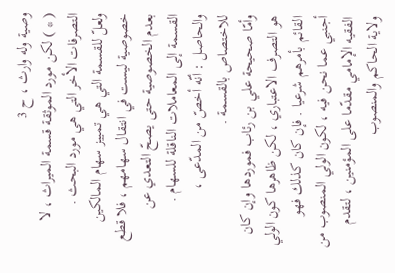وصية وله وارث ، ح 3
( * ) لكن مورد الموثقة قسمة الميراث ، لا التصرفات الأخر التي هي مورد البحث .
ولعلّ للقسمة التي هي تمييز سهام المالكين خصوصية ليست في انتقال سهامهم ، فلا قطع بعدم الخصوصية حتى يصحّ التعدي عن القسمة إلى المعاملات الناقلة للسهام .
والحاصل : أنّه أخصّ من المدّعى ، للاختصاص بالقسمة .
وأمّا صحيحة علي بن رئاب فموردها وإن كان هو التصرف الاعتباري ، لكن ظاهرها كون الولي القائم بأمرهم شرعيا . فإن كان كذلك فهو أجنبي عما نحن فيه ، لكون الولي المنصوب من الفقيه الإمامي مقدّما على المؤمنين ، لتقدم ولاية الحاكم والمنصوب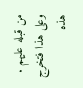من قبله عليهم .
وعلى هذا فتخرج هذه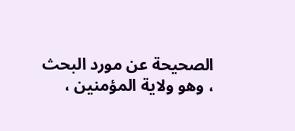الصحيحة عن مورد البحث ، وهو ولاية المؤمنين ،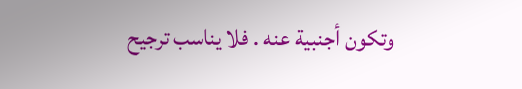وتكون أجنبية عنه . فلا يناسب ترجيح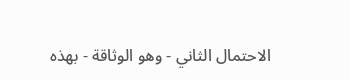الاحتمال الثاني - وهو الوثاقة - بهذه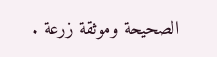الصحيحة وموثقة زرعة .